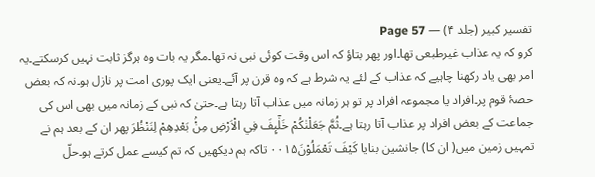تفسیر کبیر (جلد ۴) — Page 57
کرو کہ یہ عذاب غیرطبعی تھا۔اور پھر بتاؤ کہ اس وقت کوئی نبی نہ تھا۔مگر یہ بات وہ ہرگز ثابت نہیں کرسکتے۔یہ امر بھی یاد رکھنا چاہیے کہ عذاب کے لئے یہ شرط ہے کہ وہ قرن پر آئے۔یعنی ایک پوری امت پر نازل ہو۔نہ کہ بعض حصۂ قوم پر۔افراد یا مجموعہ افراد پر تو ہر زمانہ میں عذاب آتا رہتا ہے۔حتیٰ کہ نبی کے زمانہ میں بھی اس کی جماعت کے بعض افراد پر عذاب آتا رہتا ہے۔ثُمَّ جَعَلْنٰكُمْ خَلٰٓىِٕفَ فِي الْاَرْضِ مِنْۢ بَعْدِهِمْ لِنَنْظُرَ پھر ان کے بعد ہم نے تمہیں زمین میں( ان کا) جانشین بنایا كَيْفَ تَعْمَلُوْنَ۰۰۱۵ تاکہ ہم دیکھیں کہ تم کیسے عمل کرتے ہو۔حلّ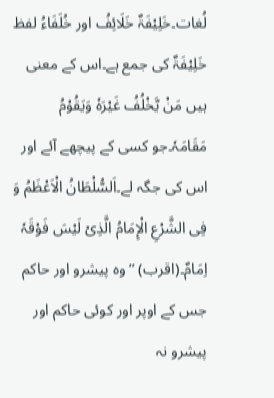لُغات۔خَلِیْفَۃٌ خَلَائِفُ اور خُلَفَاءُ لفظ خَلِیْفَۃٌ کی جمع ہے۔اس کے معنی ہیں مَنْ یَّخْلُفُ غَیْرَہٗ وَیَقُوْمُ مَقَامَہٗ۔جو کسی کے پیچھے آئے اور اس کی جگہ لے۔اَلسُّلْطَانُ الْاَعْظَمُ وَ فِی الشَّرْعِ الْإِمَامُ الَّذِیْ لَیْسَ فَوْقَہٗ اِمَامٌ۔(اقرب) ’’وہ پیشرو اور حاکم جس کے اوپر اور کوئی حاکم اور پیشرو نہ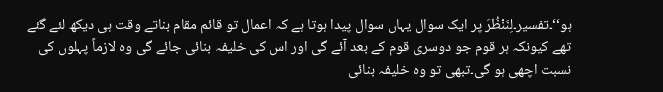ہو‘‘۔تفسیر۔لِنَنْظُرَ پر ایک سوال یہاں سوال پیدا ہوتا ہے کہ اعمال تو قائم مقام بناتے وقت ہی دیکھ لئے گئے تھے کیونکہ ہر قوم جو دوسری قوم کے بعد آئے گی اور اس کی خلیفہ بنائی جائے گی وہ لازماً پہلوں کی نسبت اچھی ہو گی۔تبھی تو وہ خلیفہ بنائی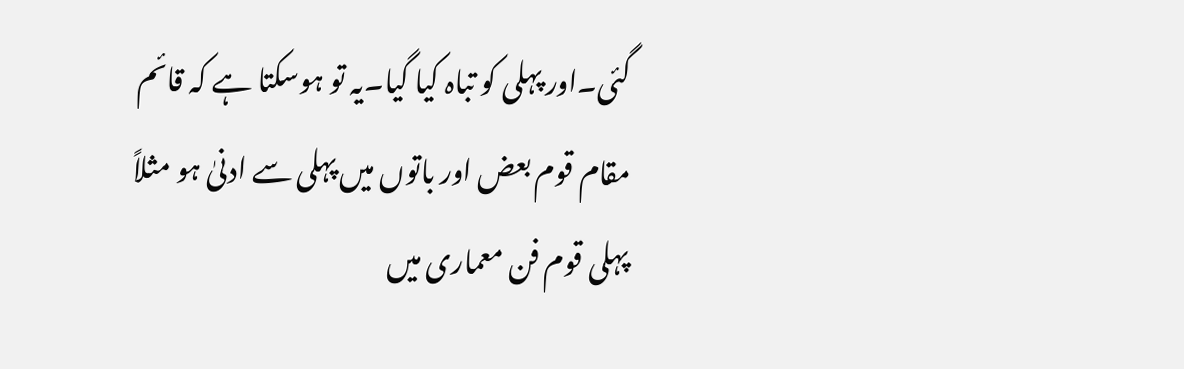گئی۔اور پہلی کو تباہ کیا گیا۔یہ تو ہوسکتا ہے کہ قائم مقام قوم بعض اور باتوں میں پہلی سے ادنیٰ ہو مثلاً پہلی قوم فن معماری میں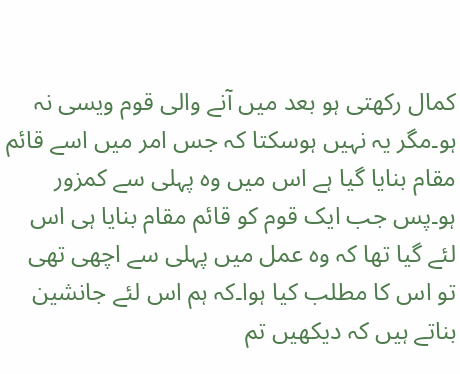کمال رکھتی ہو بعد میں آنے والی قوم ویسی نہ ہو۔مگر یہ نہیں ہوسکتا کہ جس امر میں اسے قائم مقام بنایا گیا ہے اس میں وہ پہلی سے کمزور ہو۔پس جب ایک قوم کو قائم مقام بنایا ہی اس لئے گیا تھا کہ وہ عمل میں پہلی سے اچھی تھی تو اس کا مطلب کیا ہوا۔کہ ہم اس لئے جانشین بناتے ہیں کہ دیکھیں تم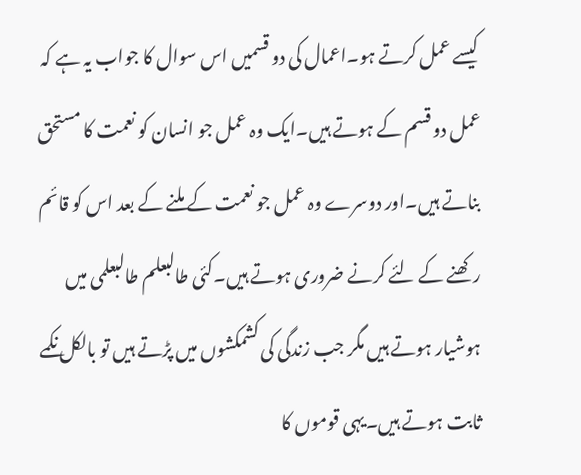کیسے عمل کرتے ہو۔اعمال کی دو قسمیں اس سوال کا جواب یہ ہے کہ عمل دو قسم کے ہوتے ہیں۔ایک وہ عمل جو انسان کو نعمت کا مستحق بناتے ہیں۔اور دوسرے وہ عمل جو نعمت کے ملنے کے بعد اس کو قائم رکھنے کے لئے کرنے ضروری ہوتے ہیں۔کئی طالبعلم طالبعلمی میں ہوشیار ہوتے ہیں مگر جب زندگی کی کشمکشوں میں پڑتے ہیں تو بالکل نکمے ثابت ہوتے ہیں۔یہی قوموں کا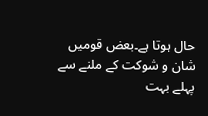حال ہوتا ہے۔بعض قومیں شان و شوکت کے ملنے سے پہلے بہت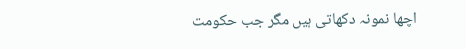اچھا نمونہ دکھاتی ہیں مگر جب حکومت